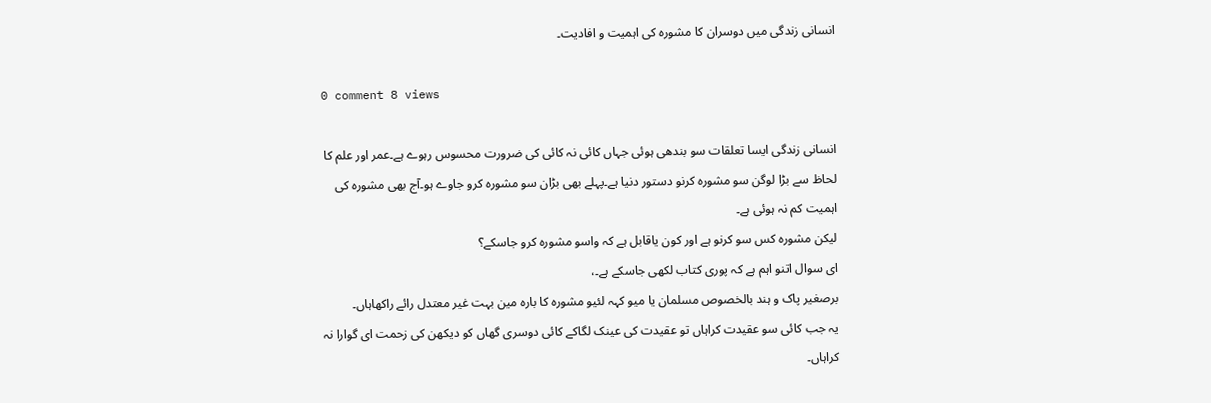انسانی زندگی میں دوسران کا مشورہ کی اہمیت و افادیت۔

0 comment 8 views

انسانی زندگی ایسا تعلقات سو بندھی ہوئی جہاں کائی نہ کائی کی ضرورت محسوس رہوے ہے۔عمر اور علم کا لحاظ سے بڑا لوگن سو مشورہ کرنو دستور دنیا ہے۔پہلے بھی بڑان سو مشورہ کرو جاوے ہو۔آج بھی مشورہ کی اہمیت کم نہ ہوئی ہے۔
لیکن مشورہ کس سو کرنو ہے اور کون یاقابل ہے کہ واسو مشورہ کرو جاسکے؟
ای سوال اتنو اہم ہے کہ پوری کتاب لکھی جاسکے ہے۔،
برصغیر پاک و ہند بالخصوص مسلمان یا میو کہہ لئیو مشورہ کا بارہ مین بہت غیر معتدل رائے راکھاہاں۔
یہ جب کائی سو عقیدت کراہاں تو عقیدت کی عینک لگاکے کائی دوسری گھاں کو دیکھن کی زحمت ای گوارا نہ کراہاں۔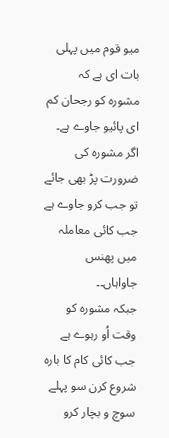میو قوم میں پہلی بات ای ہے کہ مشورہ کو رجحان کم ای پائیو جاوے ہے۔
اگر مشورہ کی ضرورت پڑ بھی جائے تو جب کرو جاوے ہے جب کائی معاملہ میں پھنس جاواہاں۔۔
جبکہ مشورہ کو وقت اُو رہوے ہے جب کائی کام کا بارہ شروع کرن سو پہلے سوچ و بچار کرو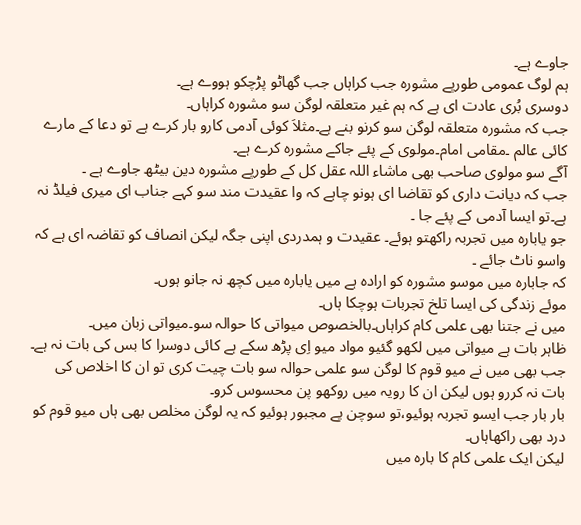جاوے ہے۔
ہم لوگ عمومی طورپے مشورہ جب کراہاں جب گھاٹو پڑچکو ہووے ہے۔
دوسری بُری عادت ای ہے کہ ہم غیر متعلقہ لوگن سو مشورہ کراہاں۔
جب کہ مشورہ متعلقہ لوگن سو کرنو بنے ہے۔مثلاَ کوئی آدمی کارو بار کرے ہے تو دعا کے مارے کائی عالم ۔مقامی امام۔مولوی کے پئے جاکے مشورہ کرے ہے۔
آگے سو مولوی صاحب بھی ماشاء اللہ عقل کل کے طورپے مشورہ دین بیٹھ جاوے ہے ۔
جب کہ دیانت داری کو تقاضا ای ہونو چاہے کہ وا عقیدت مند سو کہے جناب ای میری فیلڈ نہ ہے۔تو ایسا آدمی کے پئے جا ۔
جو یابارہ میں تجربہ راکھتو ہوئے۔ عقیدت و ہمدردی اپنی جگہ لیکن انصاف کو تقاضہ ای ہے کہ واسو ناٹ جائے ۔
کہ جابارہ میں موسو مشورہ کو ارادہ ہے میں یابارہ میں کچھ نہ جانو ہوں۔
موئے زندگی کی ایسا تلخ تجربات ہوچکا ہاں۔
میں نے جتنا بھی علمی کام کراہاں۔بالخصوص میواتی کا حوالہ سو۔میواتی زبان میں۔
ظاہر بات ہے میواتی میں لکھو گئیو مواد میو اِی پڑھ سکے ہے کائی دوسرا کا بس کی بات نہ ہے۔
جب بھی میں نے میو قوم کا لوگن سو علمی حوالہ سو بات چیت کری تو ان کا اخلاص کی بات نہ کررو ہوں لیکن ان کا رویہ میں روکھو پن محسوس کرو۔
بار بار جب ایسو تجربہ ہوئیو،تو سوچن پے مجبور ہوئیو کہ یہ لوگن مخلص بھی ہاں میو قوم کو درد بھی راکھاہاں۔
لیکن ایک علمی کام کا بارہ میں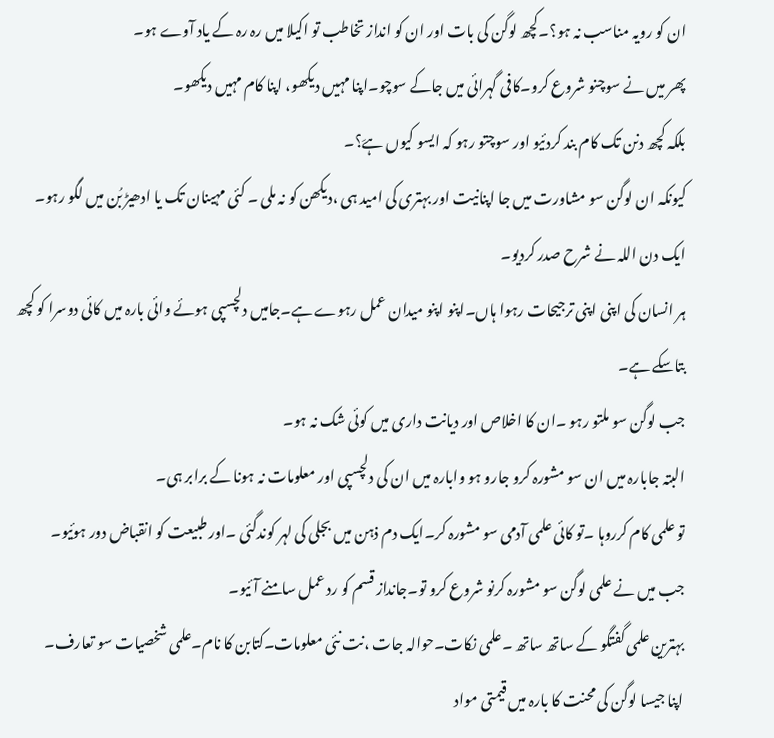ان کو رویہ مناسب نہ ہو؟۔کچھ لوگن کی بات اور ان کو انداز تخاطب تو اکیلا میں رہ رہ کے یاد آوے ہو۔
پھر میں نے سوچنو شروع کرو۔کافی گہرائی میں جاکے سوچو۔اپنا مہیں دیکھو، اپنا کام مہیں دیکھو۔
بلکہ کچھ دنن تک کام بند کردئیو اور سوچتو رہو کہ ایسو کیوں ہےَ؟۔
کیونکہ ان لوگن سو مشاورت میں جا اپنانیت اور بہتری کی امید ہی ،دیکھن کو نہ ملی ۔ کئی مہینان تک یا ادھیڑ بُن میں لگو رہو۔
ایک دن اللہ نے شرح صدر کردیو۔
ہر انسان کی اپنی اپنی ترجیحات رہوا ہاں۔اپنو اپنو میدان عمل رہوے ہے۔جامیں دلچسپی ہوئے وائی بارہ میں کائی دوسرا کو کچھ بتاسکے ہے۔
جب لوگن سو ملتو رہو ۔ان کا اخلاص اور دیانت داری میں کوئی شک نہ ہو۔
البتہ جابارہ میں ان سو مشورہ کرو جارو ہو وابارہ میں ان کی دلچسپی اور معلومات نہ ہونا کے برابر ہی۔
تو علمی کام کرروہا ۔تو کائی علمی آدمی سو مشورہ کر۔ایک دم ذہن میں بجلی کی لہر کوندگئی ۔اور طبیعت کو انقباض دور ہوئیو۔
جب میں نے علمی لوگن سو مشورہ کرنو شروع کرو تو۔جانداز قسم کو رد عمل سامنے آئیو۔
بہترین علمی گفتگو کے ساتھ ساتھ ۔علمی نکات۔حوالہ جات ،نت نئی معلومات۔کتابن کا نام۔علمی شخصیات سو تعارف۔
اپنا جیسا لوگن کی محنت کا بارہ میں قیمتی مواد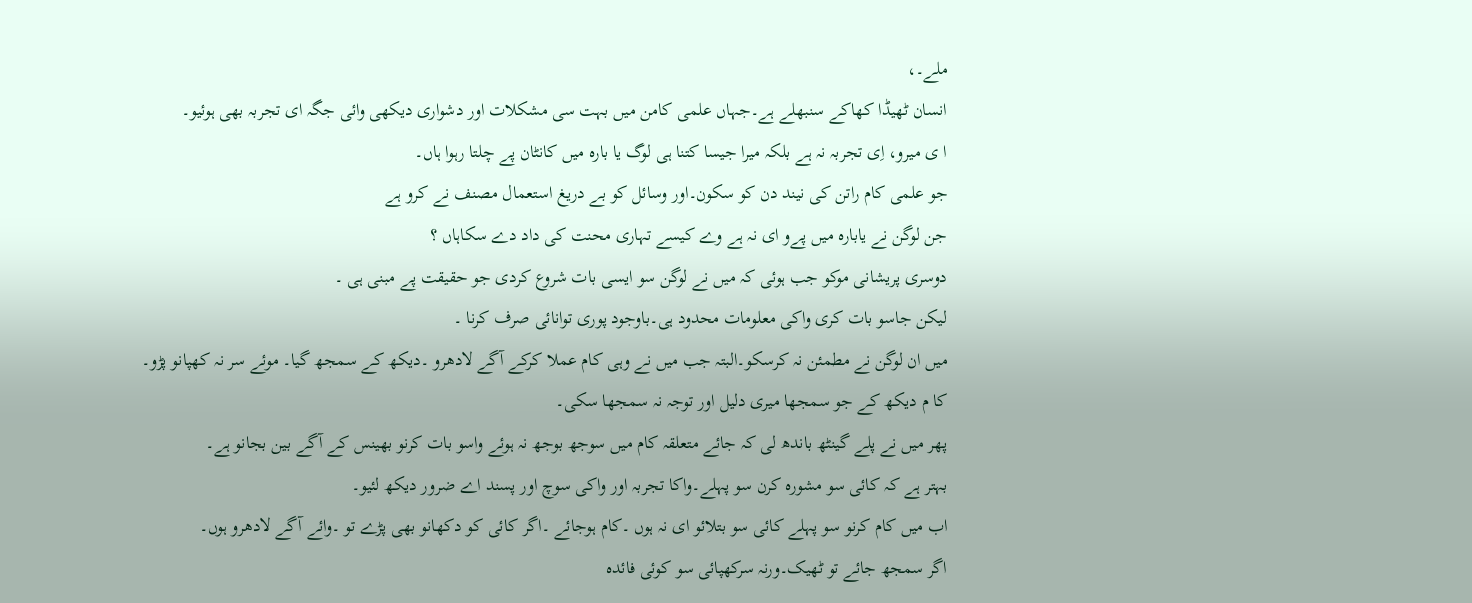ملے۔،
انسان ٹھیڈا کھاکے سنبھلے ہے۔جہاں علمی کامن میں بہت سی مشکلات اور دشواری دیکھی وائی جگہ ای تجربہ بھی ہوئیو۔
ا ی میرو، اِی تجربہ نہ ہے بلکہ میرا جیسا کتنا ہی لوگ یا بارہ میں کانٹان پے چلتا رہوا ہاں۔
جو علمی کام راتن کی نیند دن کو سکون۔اور وسائل کو بے دریغ استعمال مصنف نے کرو ہے
جن لوگن نے یابارہ میں پےو ای نہ ہے وے کیسے تہاری محنت کی داد دے سکاہاں ؟
دوسری پریشانی موکو جب ہوئی کہ میں نے لوگن سو ایسی بات شروع کردی جو حقیقت پے مبنی ہی ۔
لیکن جاسو بات کری واکی معلومات محدود ہی۔باوجود پوری توانائی صرف کرنا ۔
میں ان لوگن نے مطمئن نہ کرسکو۔البتہ جب میں نے وہی کام عملا کرکے آگے لادھرو ۔دیکھ کے سمجھ گیا۔ موئے سر نہ کھپانو پڑو۔
کا م دیکھ کے جو سمجھا میری دلیل اور توجہ نہ سمجھا سکی۔
پھر میں نے پلے گینٹھ باندھ لی کہ جائے متعلقہ کام میں سوجھ بوجھ نہ ہوئے واسو بات کرنو بھینس کے آگے بین بجانو ہے۔
بہتر ہے کہ کائی سو مشورہ کرن سو پہلے۔واکا تجربہ اور واکی سوچ اور پسند اے ضرور دیکھ لئیو۔
اب میں کام کرنو سو پہلے کائی سو بتلائو ای نہ ہوں ۔کام ہوجائے ۔اگر کائی کو دکھانو بھی پڑے تو ۔وائے آگے لادھرو ہوں۔
اگر سمجھ جائے تو ٹھیک۔ورنہ سرکھپائی سو کوئی فائدہ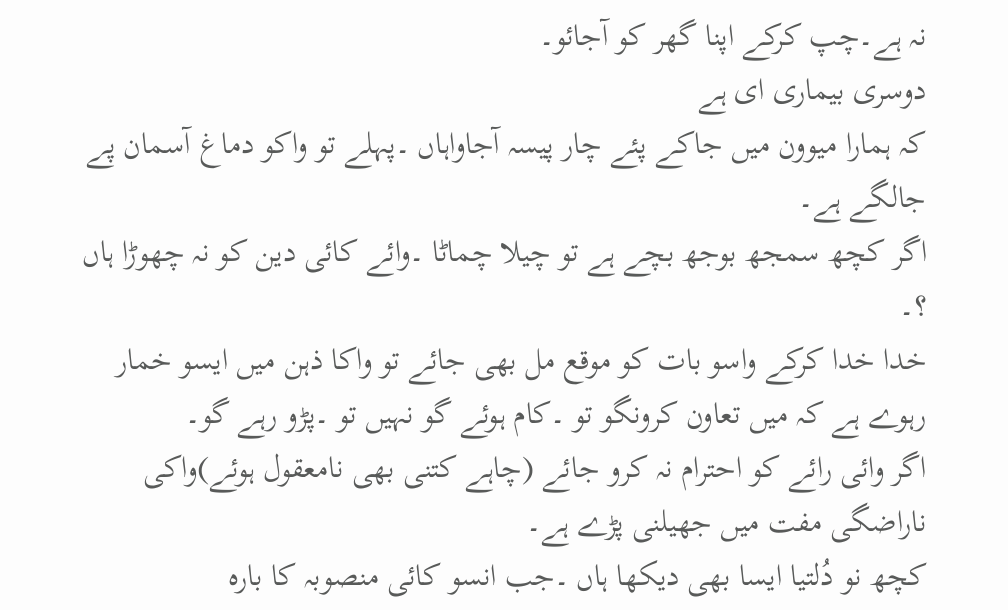نہ ہے۔چپ کرکے اپنا گھر کو آجائو۔
دوسری بیماری ای ہے
کہ ہمارا میوون میں جاکے پئے چار پیسہ آجاواہاں ۔پہلے تو واکو دماغ آسمان پے جالگے ہے۔
اگر کچھ سمجھ بوجھ بچے ہے تو چیلا چماٹا ۔وائے کائی دین کو نہ چھوڑا ہاں ؟۔
خدا خدا کرکے واسو بات کو موقع مل بھی جائے تو واکا ذہن میں ایسو خمار رہوے ہے کہ میں تعاون کرونگو تو ۔کام ہوئے گو نہیں تو ۔پڑو رہے گو۔
اگر وائی رائے کو احترام نہ کرو جائے (چاہے کتنی بھی نامعقول ہوئے)واکی ناراضگی مفت میں جھیلنی پڑے ہے۔
کچھ نو دُلتیا ایسا بھی دیکھا ہاں ۔جب انسو کائی منصوبہ کا بارہ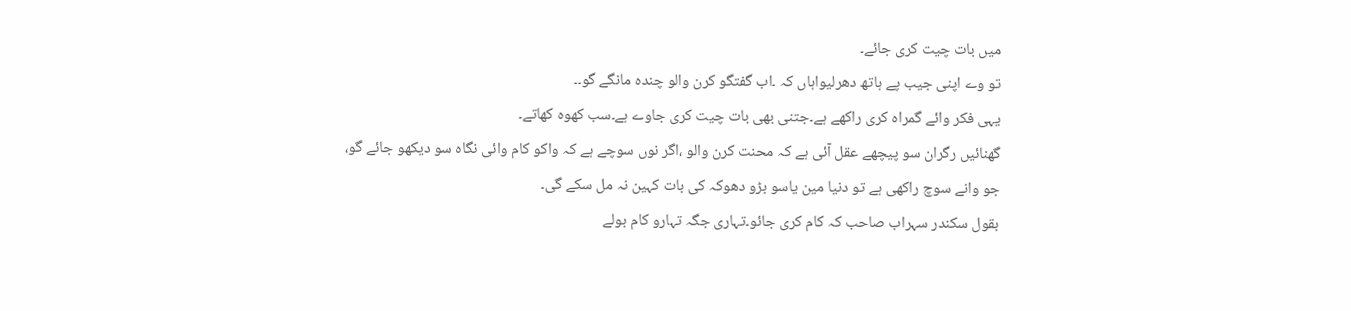میں بات چیت کری جائے۔
تو وے اپنی جیب پے ہاتھ دھرلیواہاں کہ ۔اب گفتگو کرن والو چندہ مانگے گو۔۔
یہی فکر وائے گمراہ کری راکھے ہے۔جتنی بھی بات چیت کری جاوے ہے۔سب کھوہ کھاتے۔
گھنائیں رگران سو پیچھے عقل آئی ہے کہ محنت کرن والو ،اگر نوں سوچے ہے کہ واکو کام وائی نگاہ سو دیکھو جائے گو،
جو وانے سوچ راکھی ہے تو دنیا مین یاسو بڑو دھوکہ کی بات کہین نہ مل سکے گی۔
بقول سکندر سہراب صاحب کہ کام کری جائو۔تہاری جگہ تہارو کام بولے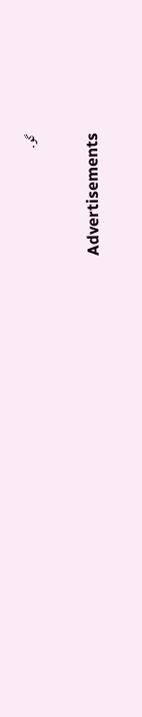گو۔

Advertisements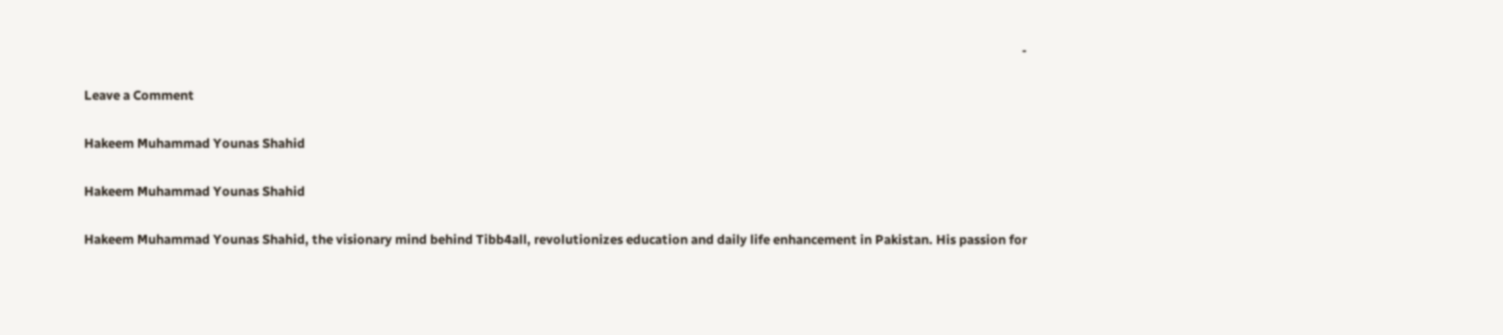۔

Leave a Comment

Hakeem Muhammad Younas Shahid

Hakeem Muhammad Younas Shahid

Hakeem Muhammad Younas Shahid, the visionary mind behind Tibb4all, revolutionizes education and daily life enhancement in Pakistan. His passion for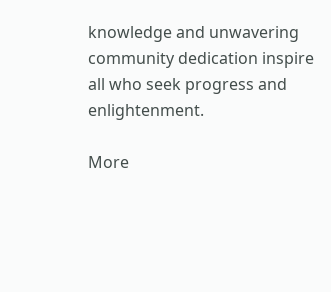knowledge and unwavering community dedication inspire all who seek progress and enlightenment.

More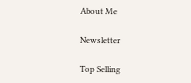About Me

Newsletter

Top Selling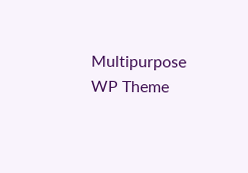Multipurpose WP Theme